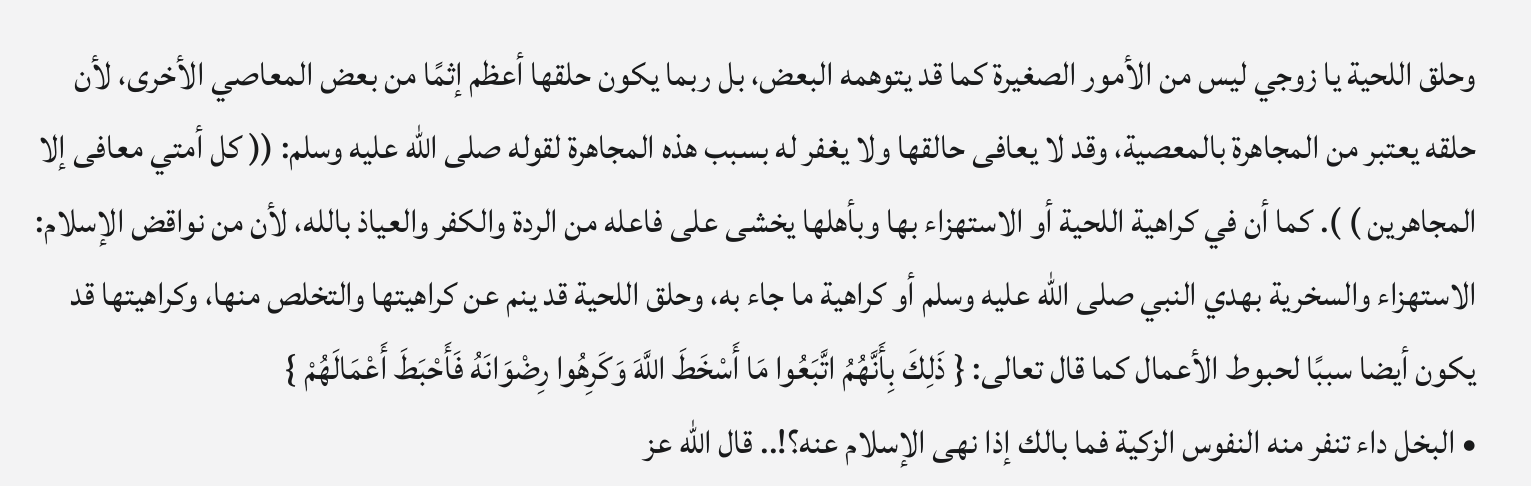وحلق اللحية يا زوجي ليس من الأمور الصغيرة كما قد يتوهمه البعض، بل ربما يكون حلقها أعظم إثمًا من بعض المعاصي الأخرى، لأن حلقه يعتبر من المجاهرة بالمعصية، وقد لا يعافى حالقها ولا يغفر له بسبب هذه المجاهرة لقوله صلى الله عليه وسلم: (( كل أمتي معافى إلا المجاهرين ) ). كما أن في كراهية اللحية أو الاستهزاء بها وبأهلها يخشى على فاعله من الردة والكفر والعياذ بالله، لأن من نواقض الإسلام: الاستهزاء والسخرية بهدي النبي صلى الله عليه وسلم أو كراهية ما جاء به، وحلق اللحية قد ينم عن كراهيتها والتخلص منها، وكراهيتها قد يكون أيضا سببًا لحبوط الأعمال كما قال تعالى: { ذَلِكَ بِأَنَّهُمُ اتَّبَعُوا مَا أَسْخَطَ اللَّهَ وَكَرِهُوا رِضْوَانَهُ فَأَحْبَطَ أَعْمَالَهُمْ }
• البخل داء تنفر منه النفوس الزكية فما بالك إذا نهى الإسلام عنه؟!.. قال الله عز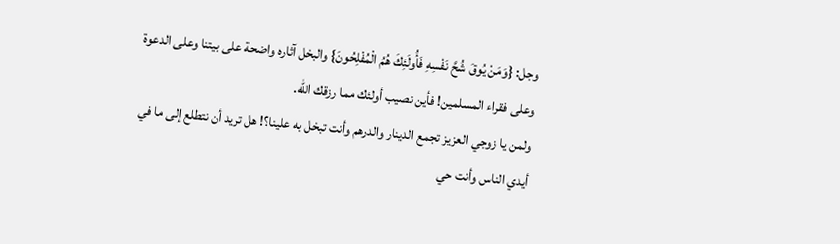وجل: {وَمَنْ يُوقَ شُحَّ نَفْسِهِ فَأُولَئِكَ هُمُ الْمُفْلِحُونَ} والبخل آثاره واضحة على بيتنا وعلى الدعوة وعلى فقراء المسلمين! فأين نصيب أولئك مما رزقك الله.
ولمن يا زوجي العزيز تجمع الدينار والدرهم وأنت تبخل به علينا؟! هل تريد أن نتطلع إلى ما في أيدي الناس وأنت حي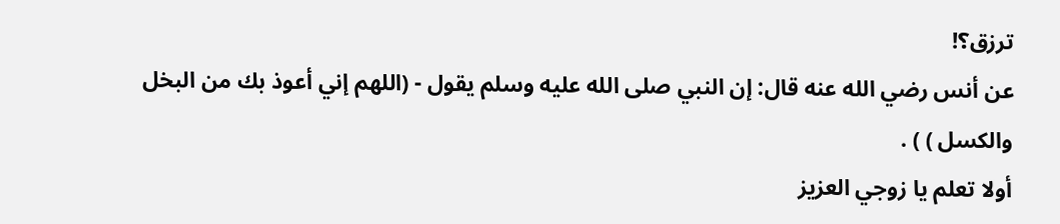ترزق؟!
عن أنس رضي الله عنه قال: إن النبي صلى الله عليه وسلم يقول - (اللهم إني أعوذ بك من البخل والكسل ) ) .
أولا تعلم يا زوجي العزيز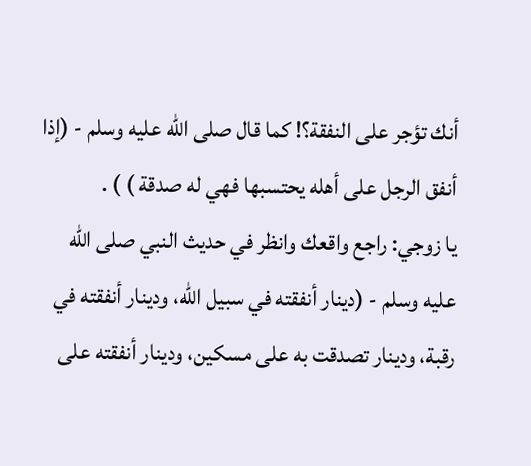أنك تؤجر على النفقة؟! كما قال صلى الله عليه وسلم - (إذا أنفق الرجل على أهله يحتسبها فهي له صدقة ) ) .
يا زوجي: راجع واقعك وانظر في حديث النبي صلى الله عليه وسلم - (دينار أنفقته في سبيل الله، ودينار أنفقته في رقبة، ودينار تصدقت به على مسكين، ودينار أنفقته على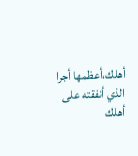أهلك،أعظمها أجرا الذي أنفقته على أهلك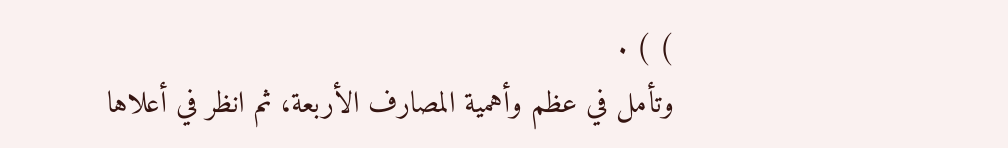) ) .
وتأمل في عظم وأهمية المصارف الأربعة، ثم انظر في أعلاها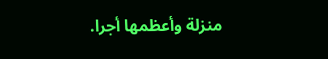منزلة وأعظمها أجرا.